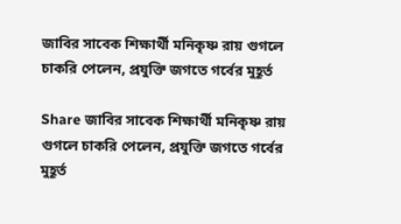জাবির সাবেক শিক্ষার্থী মনিকৃষ্ণ রায় গুগলে চাকরি পেলেন, প্রযুক্তি জগতে গর্বের মুহূর্ত

Share জাবির সাবেক শিক্ষার্থী মনিকৃষ্ণ রায় গুগলে চাকরি পেলেন, প্রযুক্তি জগতে গর্বের মুহূর্ত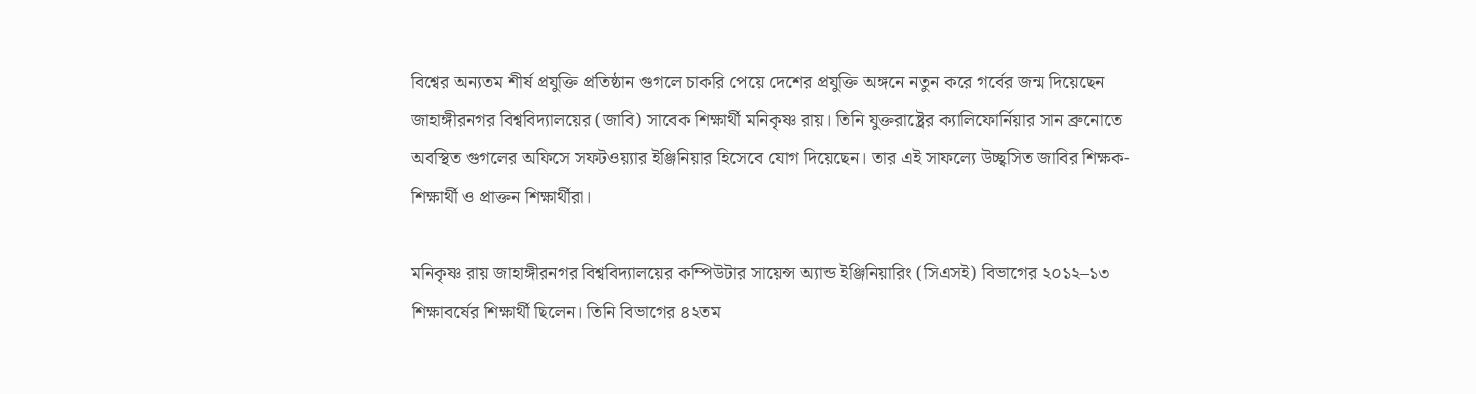বিশ্বের অন্যতম শীর্ষ প্রযুক্তি প্রতিষ্ঠান গুগলে চাকরি পেয়ে দেশের প্রযুক্তি অঙ্গনে নতুন করে গর্বের জন্ম দিয়েছেন জাহাঙ্গীরনগর বিশ্ববিদ্যালয়ের (জাবি) সাবেক শিক্ষার্থী মনিকৃষ্ণ রায়। তিনি যুক্তরাষ্ট্রের ক্যালিফোর্নিয়ার সান ব্রুনোতে অবস্থিত গুগলের অফিসে সফটওয়্যার ইঞ্জিনিয়ার হিসেবে যোগ দিয়েছেন। তার এই সাফল্যে উচ্ছ্বসিত জাবির শিক্ষক-শিক্ষার্থী ও প্রাক্তন শিক্ষার্থীরা।

মনিকৃষ্ণ রায় জাহাঙ্গীরনগর বিশ্ববিদ্যালয়ের কম্পিউটার সায়েন্স অ্যান্ড ইঞ্জিনিয়ারিং (সিএসই) বিভাগের ২০১২–১৩ শিক্ষাবর্ষের শিক্ষার্থী ছিলেন। তিনি বিভাগের ৪২তম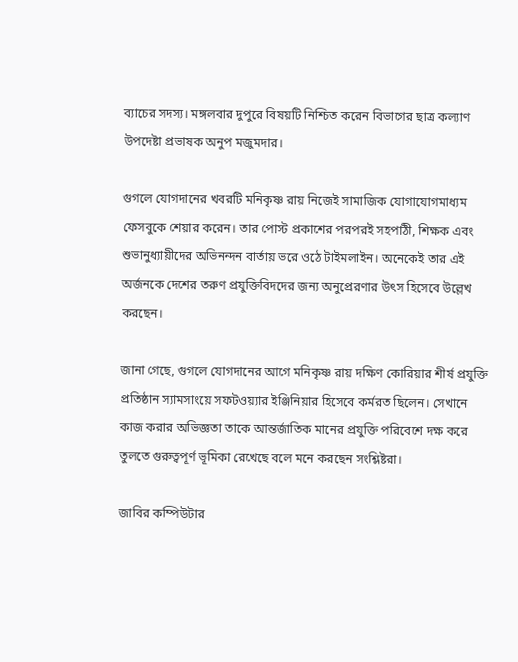ব্যাচের সদস্য। মঙ্গলবার দুপুরে বিষয়টি নিশ্চিত করেন বিভাগের ছাত্র কল্যাণ উপদেষ্টা প্রভাষক অনুপ মজুমদার।

গুগলে যোগদানের খবরটি মনিকৃষ্ণ রায় নিজেই সামাজিক যোগাযোগমাধ্যম ফেসবুকে শেয়ার করেন। তার পোস্ট প্রকাশের পরপরই সহপাঠী, শিক্ষক এবং শুভানুধ্যায়ীদের অভিনন্দন বার্তায় ভরে ওঠে টাইমলাইন। অনেকেই তার এই অর্জনকে দেশের তরুণ প্রযুক্তিবিদদের জন্য অনুপ্রেরণার উৎস হিসেবে উল্লেখ করছেন।

জানা গেছে, গুগলে যোগদানের আগে মনিকৃষ্ণ রায় দক্ষিণ কোরিয়ার শীর্ষ প্রযুক্তি প্রতিষ্ঠান স্যামসাংয়ে সফটওয়্যার ইঞ্জিনিয়ার হিসেবে কর্মরত ছিলেন। সেখানে কাজ করার অভিজ্ঞতা তাকে আন্তর্জাতিক মানের প্রযুক্তি পরিবেশে দক্ষ করে তুলতে গুরুত্বপূর্ণ ভূমিকা রেখেছে বলে মনে করছেন সংশ্লিষ্টরা।

জাবির কম্পিউটার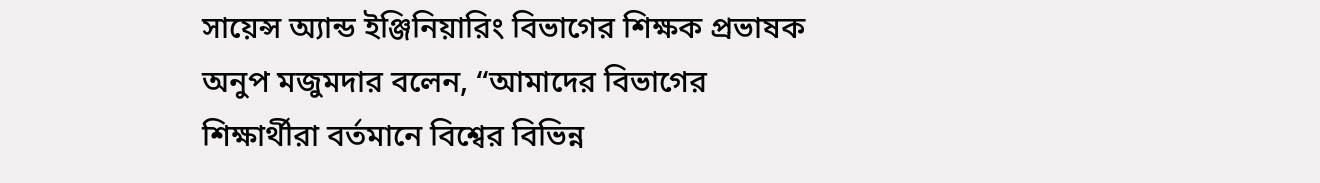সায়েন্স অ্যান্ড ইঞ্জিনিয়ারিং বিভাগের শিক্ষক প্রভাষক অনুপ মজুমদার বলেন, “আমাদের বিভাগের শিক্ষার্থীরা বর্তমানে বিশ্বের বিভিন্ন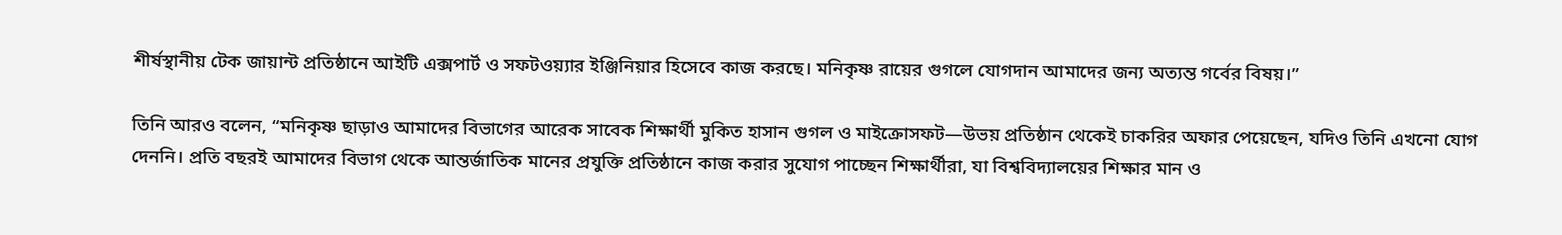শীর্ষস্থানীয় টেক জায়ান্ট প্রতিষ্ঠানে আইটি এক্সপার্ট ও সফটওয়্যার ইঞ্জিনিয়ার হিসেবে কাজ করছে। মনিকৃষ্ণ রায়ের গুগলে যোগদান আমাদের জন্য অত্যন্ত গর্বের বিষয়।”

তিনি আরও বলেন, “মনিকৃষ্ণ ছাড়াও আমাদের বিভাগের আরেক সাবেক শিক্ষার্থী মুকিত হাসান গুগল ও মাইক্রোসফট—উভয় প্রতিষ্ঠান থেকেই চাকরির অফার পেয়েছেন, যদিও তিনি এখনো যোগ দেননি। প্রতি বছরই আমাদের বিভাগ থেকে আন্তর্জাতিক মানের প্রযুক্তি প্রতিষ্ঠানে কাজ করার সুযোগ পাচ্ছেন শিক্ষার্থীরা, যা বিশ্ববিদ্যালয়ের শিক্ষার মান ও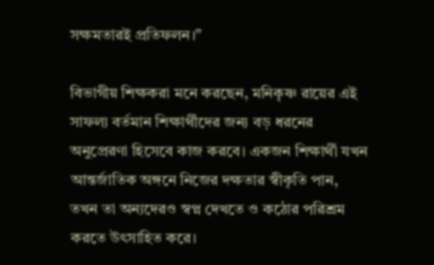সক্ষমতারই প্রতিফলন।”

বিভাগীয় শিক্ষকরা মনে করছেন, মনিকৃষ্ণ রায়ের এই সাফল্য বর্তমান শিক্ষার্থীদের জন্য বড় ধরনের অনুপ্রেরণা হিসেবে কাজ করবে। একজন শিক্ষার্থী যখন আন্তর্জাতিক অঙ্গনে নিজের দক্ষতার স্বীকৃতি পান, তখন তা অন্যদেরও স্বপ্ন দেখতে ও কঠোর পরিশ্রম করতে উৎসাহিত করে।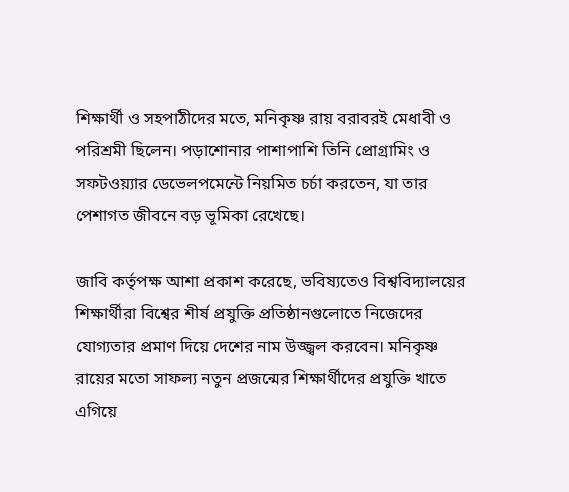শিক্ষার্থী ও সহপাঠীদের মতে, মনিকৃষ্ণ রায় বরাবরই মেধাবী ও পরিশ্রমী ছিলেন। পড়াশোনার পাশাপাশি তিনি প্রোগ্রামিং ও সফটওয়্যার ডেভেলপমেন্টে নিয়মিত চর্চা করতেন, যা তার পেশাগত জীবনে বড় ভূমিকা রেখেছে।

জাবি কর্তৃপক্ষ আশা প্রকাশ করেছে, ভবিষ্যতেও বিশ্ববিদ্যালয়ের শিক্ষার্থীরা বিশ্বের শীর্ষ প্রযুক্তি প্রতিষ্ঠানগুলোতে নিজেদের যোগ্যতার প্রমাণ দিয়ে দেশের নাম উজ্জ্বল করবেন। মনিকৃষ্ণ রায়ের মতো সাফল্য নতুন প্রজন্মের শিক্ষার্থীদের প্রযুক্তি খাতে এগিয়ে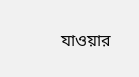যাওয়ার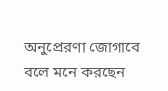অনুপ্রেরণা জোগাবে বলে মনে করছেন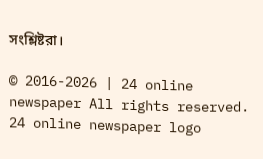সংশ্লিষ্টরা।

© 2016-2026 | 24 online newspaper All rights reserved.
24 online newspaper logo